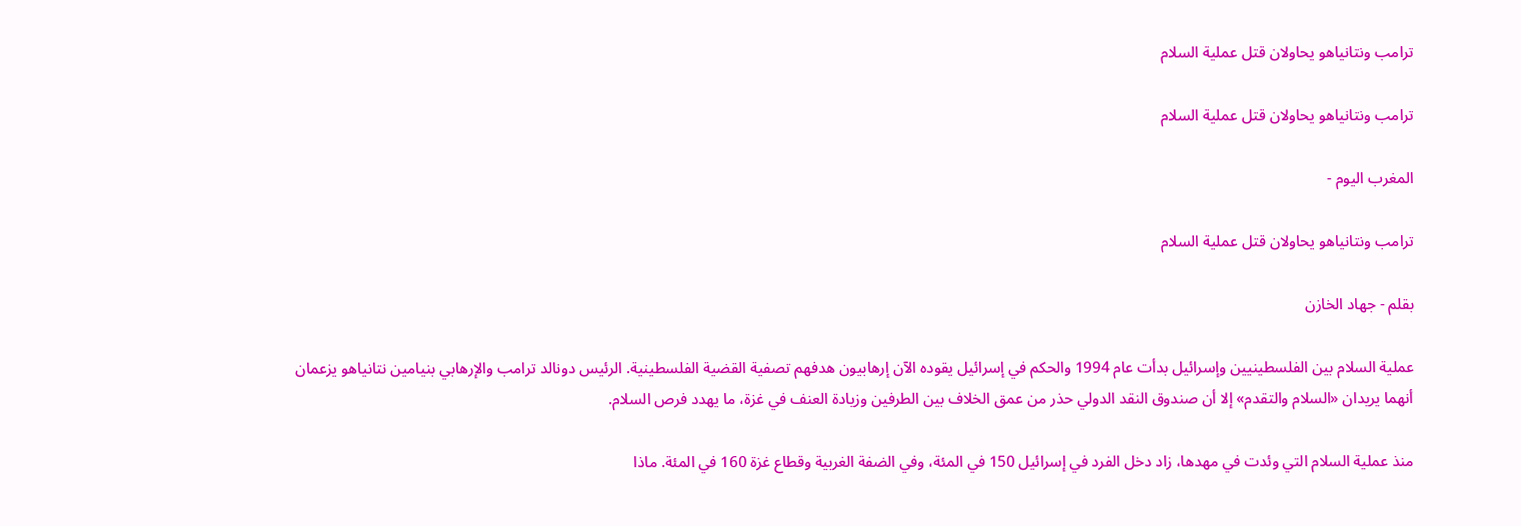ترامب ونتانياهو يحاولان قتل عملية السلام

ترامب ونتانياهو يحاولان قتل عملية السلام

المغرب اليوم -

ترامب ونتانياهو يحاولان قتل عملية السلام

بقلم - جهاد الخازن

عملية السلام بين الفلسطينيين وإسرائيل بدأت عام 1994 والحكم في إسرائيل يقوده الآن إرهابيون هدفهم تصفية القضية الفلسطينية. الرئيس دونالد ترامب والإرهابي بنيامين نتانياهو يزعمان أنهما يريدان «السلام والتقدم» إلا أن صندوق النقد الدولي حذر من عمق الخلاف بين الطرفين وزيادة العنف في غزة، ما يهدد فرص السلام.

منذ عملية السلام التي وئدت في مهدها، زاد دخل الفرد في إسرائيل 150 في المئة، وفي الضفة الغربية وقطاع غزة 160 في المئة. ماذا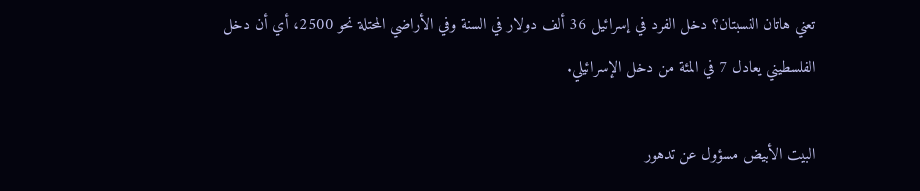تعني هاتان النسبتان؟ دخل الفرد في إسرائيل 36 ألف دولار في السنة وفي الأراضي المحتلة نحو 2500، أي أن دخل الفلسطيني يعادل 7 في المئة من دخل الإسرائيلي.

البيت الأبيض مسؤول عن تدهور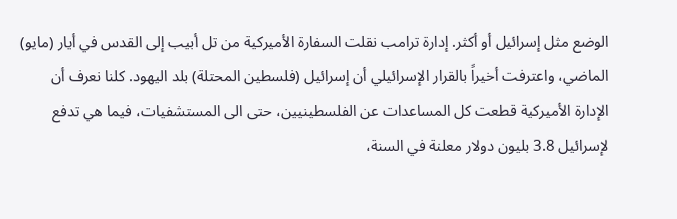الوضع مثل إسرائيل أو أكثر. إدارة ترامب نقلت السفارة الأميركية من تل أبيب إلى القدس في أيار (مايو) الماضي، واعترفت أخيراً بالقرار الإسرائيلي أن إسرائيل (فلسطين المحتلة) بلد اليهود. كلنا نعرف أن الإدارة الأميركية قطعت كل المساعدات عن الفلسطينيين، حتى الى المستشفيات، فيما هي تدفع لإسرائيل 3.8 بليون دولار معلنة في السنة،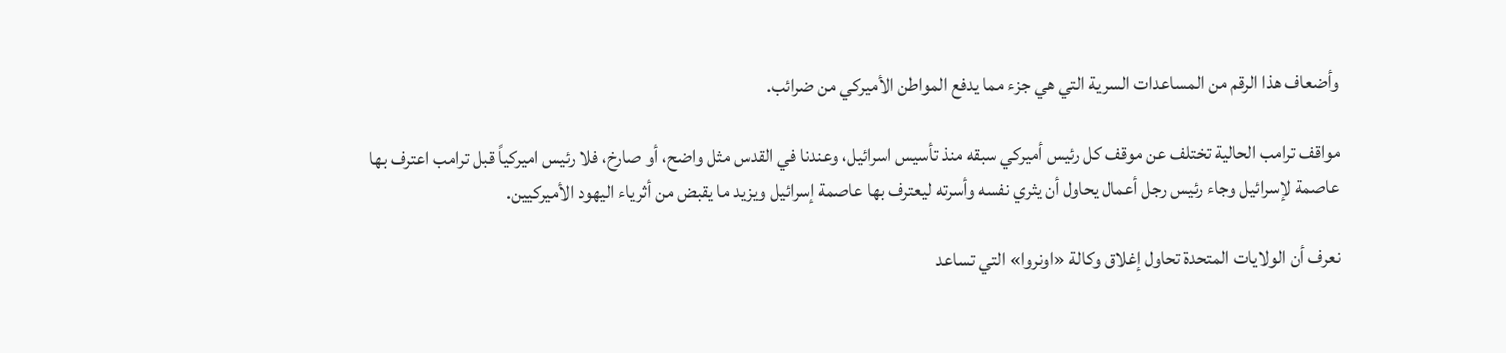وأضعاف هذا الرقم من المساعدات السرية التي هي جزء مما يدفع المواطن الأميركي من ضرائب.

مواقف ترامب الحالية تختلف عن موقف كل رئيس أميركي سبقه منذ تأسيس اسرائيل، وعندنا في القدس مثل واضح، أو صارخ، فلا رئيس اميركياً قبل ترامب اعترف بها عاصمة لإسرائيل وجاء رئيس رجل أعمال يحاول أن يثري نفسه وأسرته ليعترف بها عاصمة إسرائيل ويزيد ما يقبض من أثرياء اليهود الأميركيين.

نعرف أن الولايات المتحدة تحاول إغلاق وكالة «اونروا» التي تساعد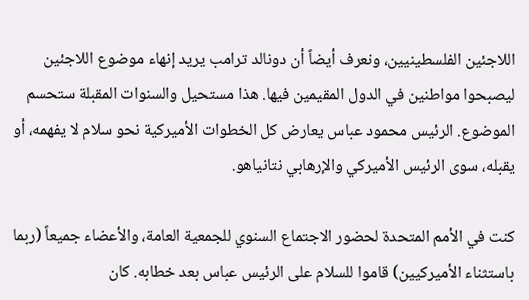اللاجئين الفلسطينيين، ونعرف أيضاً أن دونالد ترامب يريد إنهاء موضوع اللاجئين ليصبحوا مواطنين في الدول المقيمين فيها. هذا مستحيل والسنوات المقبلة ستحسم الموضوع. الرئيس محمود عباس يعارض كل الخطوات الأميركية نحو سلام لا يفهمه، أو يقبله، سوى الرئيس الأميركي والإرهابي نتانياهو.

كنت في الأمم المتحدة لحضور الاجتماع السنوي للجمعية العامة، والأعضاء جميعاً (ربما باستثناء الأميركيين) قاموا للسلام على الرئيس عباس بعد خطابه. كان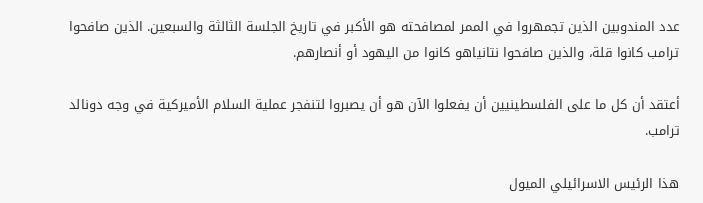عدد المندوبين الذين تجمهروا في الممر لمصافحته هو الأكبر في تاريخ الجلسة الثالثة والسبعين. الذين صافحوا ترامب كانوا قلة، والذين صافحوا نتانياهو كانوا من اليهود أو أنصارهم.

أعتقد أن كل ما على الفلسطينيين أن يفعلوا الآن هو أن يصبروا لتنفجر عملية السلام الأميركية في وجه دونالد ترامب.

هذا الرئيس الاسرائيلي الميول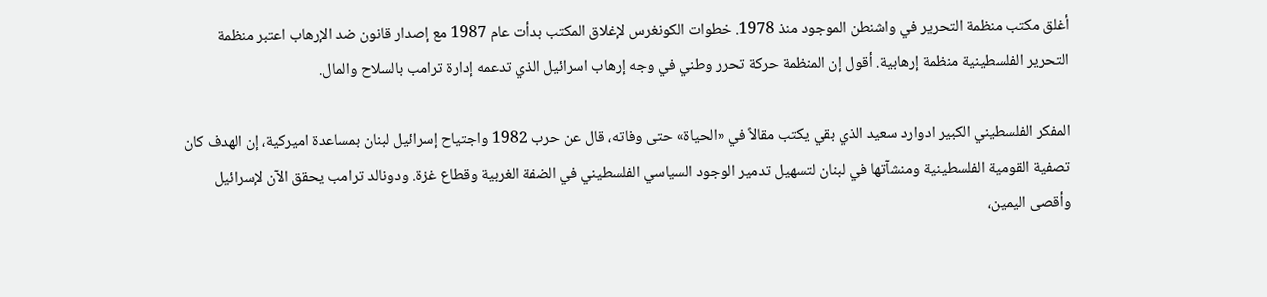أغلق مكتب منظمة التحرير في واشنطن الموجود منذ 1978. خطوات الكونغرس لإغلاق المكتب بدأت عام 1987 مع إصدار قانون ضد الإرهاب اعتبر منظمة التحرير الفلسطينية منظمة إرهابية. أقول إن المنظمة حركة تحرر وطني في وجه إرهاب اسرائيل الذي تدعمه إدارة ترامب بالسلاح والمال.

المفكر الفلسطيني الكبير ادوارد سعيد الذي بقي يكتب مقالاً في «الحياة» حتى وفاته، قال عن حرب 1982 واجتياح إسرائيل لبنان بمساعدة اميركية، إن الهدف كان تصفية القومية الفلسطينية ومنشآتها في لبنان لتسهيل تدمير الوجود السياسي الفلسطيني في الضفة الغربية وقطاع غزة. ودونالد ترامب يحقق الآن لإسرائيل وأقصى اليمين،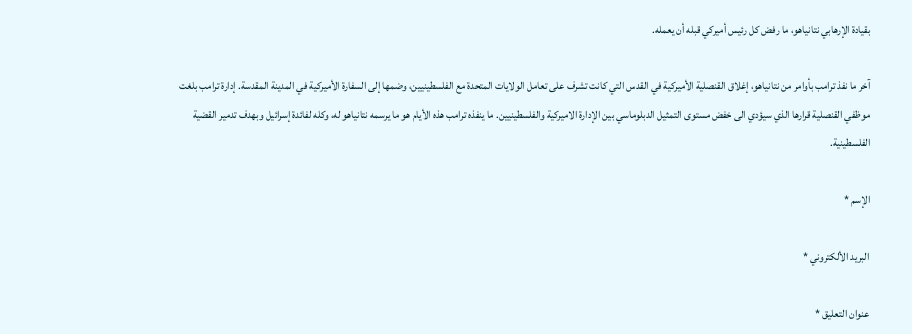بقيادة الإرهابي نتانياهو، ما رفض كل رئيس أميركي قبله أن يعمله.

آخر ما نفذ ترامب بأوامر من نتانياهو، إغلاق القنصلية الأميركية في القدس التي كانت تشرف على تعامل الولايات المتحدة مع الفلسطينيين، وضمها إلى السفارة الأميركية في المدينة المقدسة. إدارة ترامب بلغت موظفي القنصلية قرارها الذي سيؤدي الى خفض مستوى التمثيل الدبلوماسي بين الإدارة الاميركية والفلسطينيين. ما ينفذه ترامب هذه الأيام هو ما يرسمه نتانياهو له، وكله لفائدة إسرائيل وبهدف تدمير القضية الفلسطينية.

الإسم *

البريد الألكتروني *

عنوان التعليق *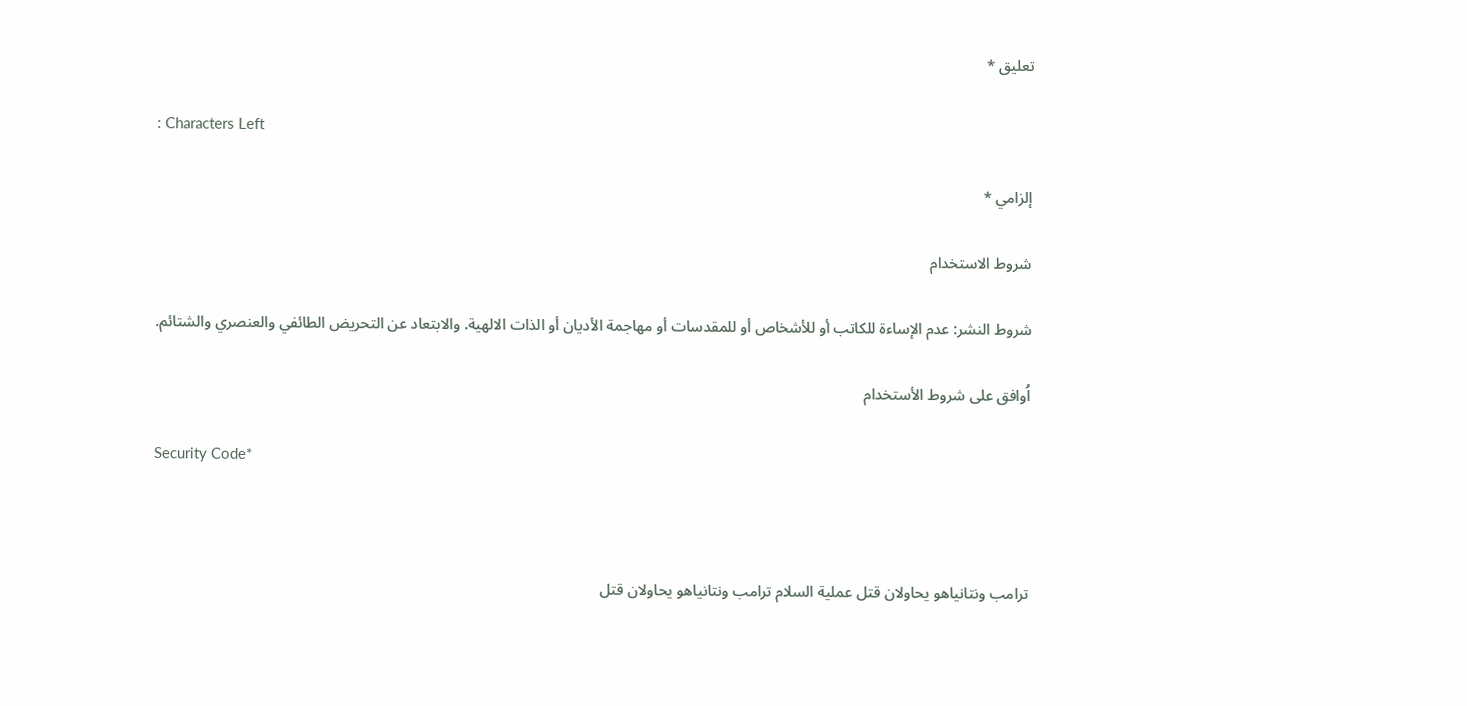تعليق *

: Characters Left

إلزامي *

شروط الاستخدام

شروط النشر: عدم الإساءة للكاتب أو للأشخاص أو للمقدسات أو مهاجمة الأديان أو الذات الالهية. والابتعاد عن التحريض الطائفي والعنصري والشتائم.

اُوافق على شروط الأستخدام

Security Code*



ترامب ونتانياهو يحاولان قتل عملية السلام ترامب ونتانياهو يحاولان قتل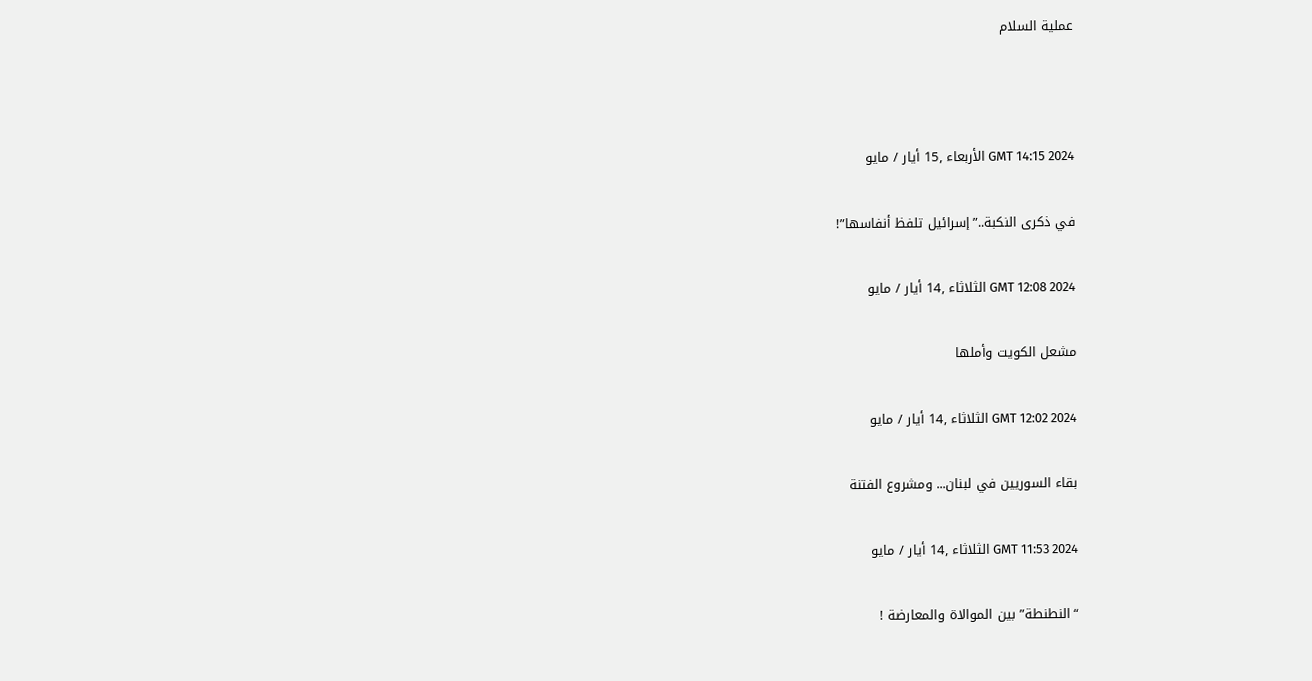عملية السلام



GMT 14:15 2024 الأربعاء ,15 أيار / مايو

في ذكرى النكبة..”إسرائيل تلفظ أنفاسها”!

GMT 12:08 2024 الثلاثاء ,14 أيار / مايو

مشعل الكويت وأملها

GMT 12:02 2024 الثلاثاء ,14 أيار / مايو

بقاء السوريين في لبنان... ومشروع الفتنة

GMT 11:53 2024 الثلاثاء ,14 أيار / مايو

“النطنطة” بين الموالاة والمعارضة !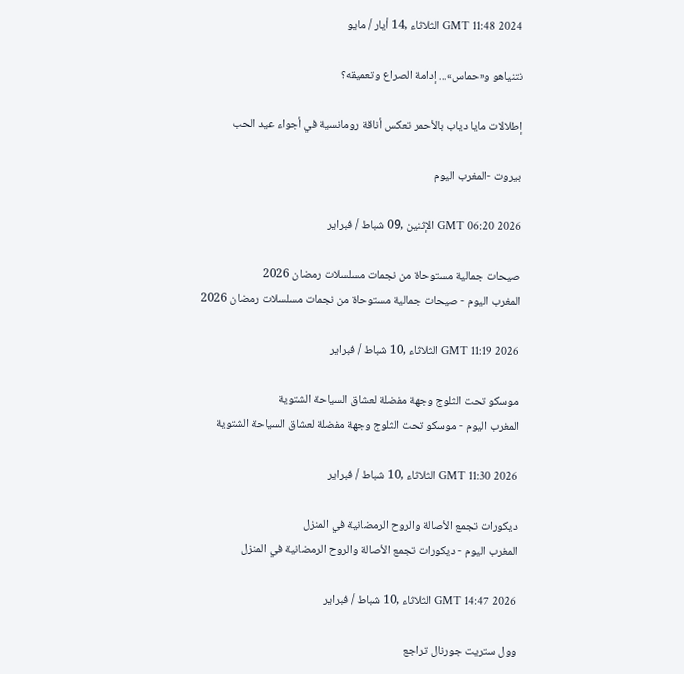GMT 11:48 2024 الثلاثاء ,14 أيار / مايو

نتنياهو و«حماس»... إدامة الصراع وتعميقه؟

إطلالات مايا دياب بالأحمر تعكس أناقة رومانسية في أجواء عيد الحب

بيروت -المغرب اليوم

GMT 06:20 2026 الإثنين ,09 شباط / فبراير

صيحات جمالية مستوحاة من نجمات مسلسلات رمضان 2026
المغرب اليوم - صيحات جمالية مستوحاة من نجمات مسلسلات رمضان 2026

GMT 11:19 2026 الثلاثاء ,10 شباط / فبراير

موسكو تحت الثلوج وجهة مفضلة لعشاق السياحة الشتوية
المغرب اليوم - موسكو تحت الثلوج وجهة مفضلة لعشاق السياحة الشتوية

GMT 11:30 2026 الثلاثاء ,10 شباط / فبراير

ديكورات تجمع الأصالة والروح الرمضانية في المنزل
المغرب اليوم - ديكورات تجمع الأصالة والروح الرمضانية في المنزل

GMT 14:47 2026 الثلاثاء ,10 شباط / فبراير

وول ستريت جورنال تراجع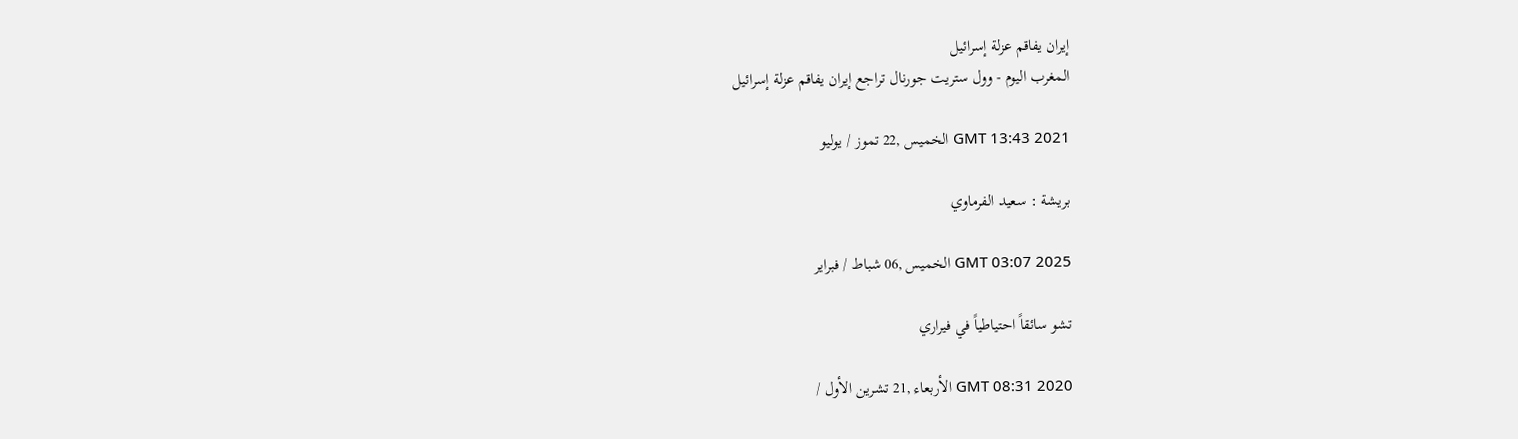إيران يفاقم عزلة إسرائيل
المغرب اليوم - وول ستريت جورنال تراجع إيران يفاقم عزلة إسرائيل

GMT 13:43 2021 الخميس ,22 تموز / يوليو

بريشة : سعيد الفرماوي

GMT 03:07 2025 الخميس ,06 شباط / فبراير

تشو سائقاً احتياطياً في فيراري

GMT 08:31 2020 الأربعاء ,21 تشرين الأول /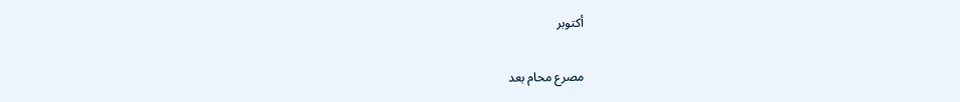أكتوبر

مصرع محام بعد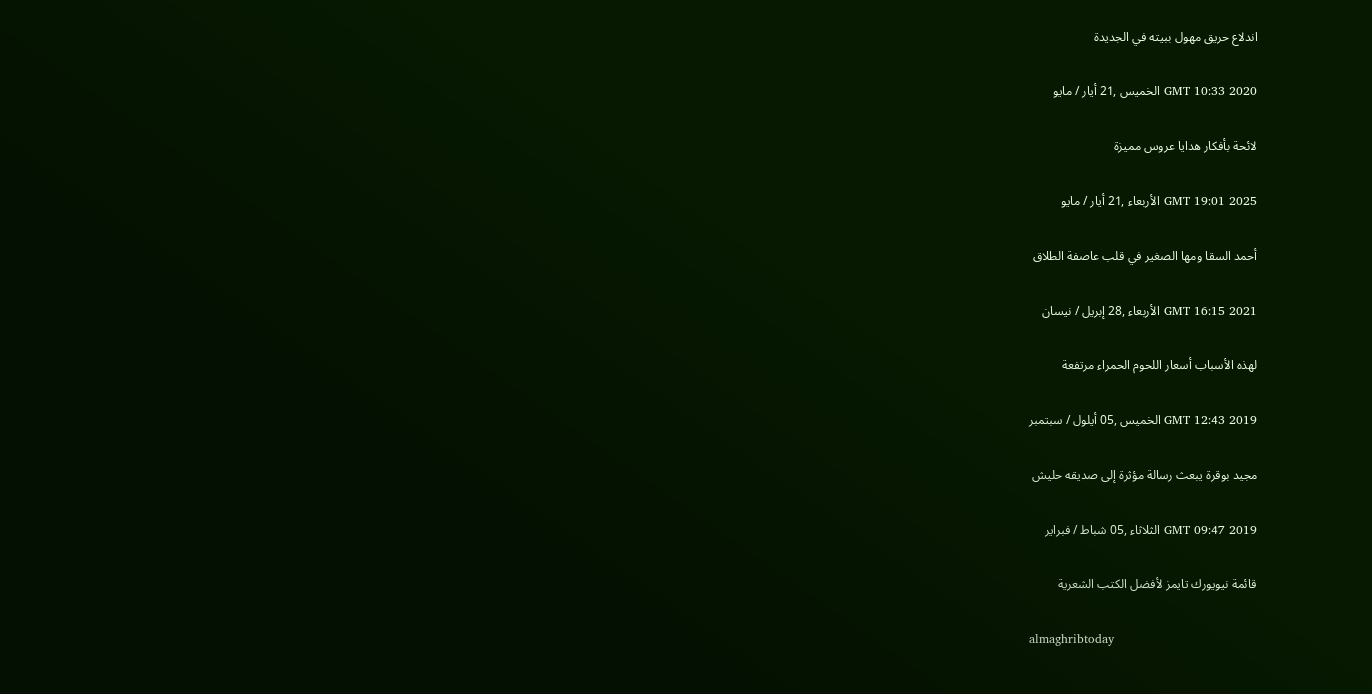اندلاع حريق مهول ببيته في الجديدة

GMT 10:33 2020 الخميس ,21 أيار / مايو

لائحة بأفكار هدايا عروس مميزة

GMT 19:01 2025 الأربعاء ,21 أيار / مايو

أحمد السقا ومها الصغير في قلب عاصفة الطلاق

GMT 16:15 2021 الأربعاء ,28 إبريل / نيسان

لهذه الأسباب أسعار اللحوم الحمراء مرتفعة

GMT 12:43 2019 الخميس ,05 أيلول / سبتمبر

مجيد بوقرة يبعث رسالة مؤثرة إلى صديقه حليش

GMT 09:47 2019 الثلاثاء ,05 شباط / فبراير

قائمة نيويورك تايمز لأفضل الكتب الشعرية

almaghribtoday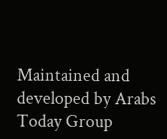Maintained and developed by Arabs Today Group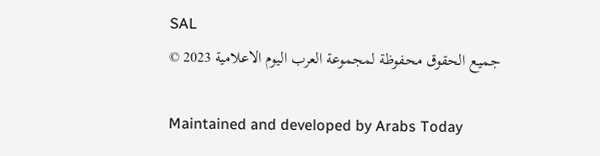SAL
جميع الحقوق محفوظة لمجموعة العرب اليوم الاعلامية 2023 ©

Maintained and developed by Arabs Today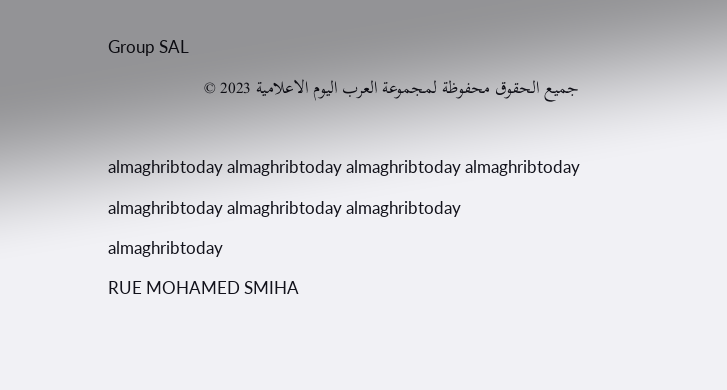Group SAL
جميع الحقوق محفوظة لمجموعة العرب اليوم الاعلامية 2023 ©

almaghribtoday almaghribtoday almaghribtoday almaghribtoday
almaghribtoday almaghribtoday almaghribtoday
almaghribtoday
RUE MOHAMED SMIHA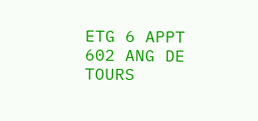ETG 6 APPT 602 ANG DE TOURS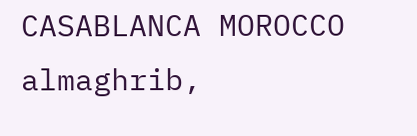CASABLANCA MOROCCO
almaghrib,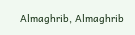Almaghrib, Almaghrib